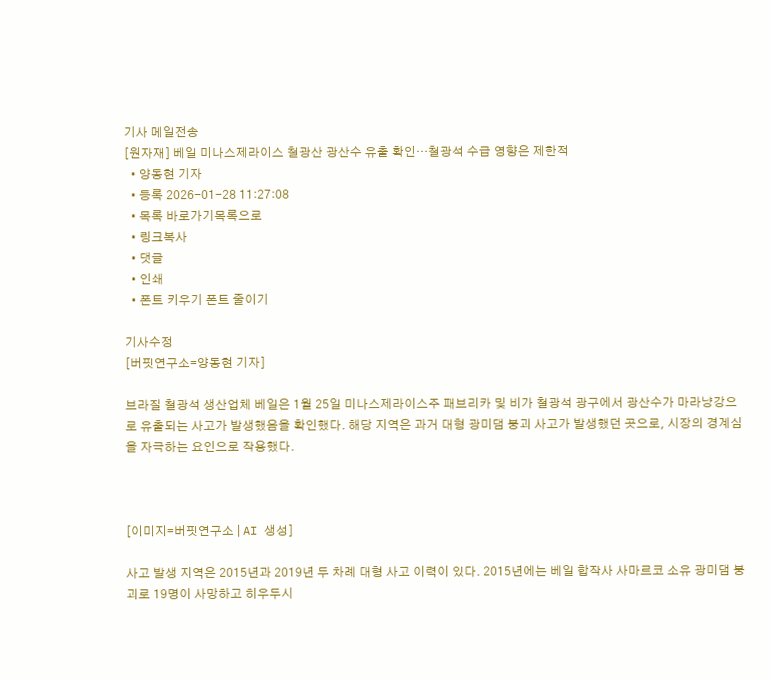기사 메일전송
[원자재] 베일 미나스제라이스 철광산 광산수 유출 확인…철광석 수급 영향은 제한적
  • 양동현 기자
  • 등록 2026-01-28 11:27:08
  • 목록 바로가기목록으로
  • 링크복사
  • 댓글
  • 인쇄
  • 폰트 키우기 폰트 줄이기

기사수정
[버핏연구소=양동현 기자]

브라질 철광석 생산업체 베일은 1월 25일 미나스제라이스주 패브리카 및 비가 철광석 광구에서 광산수가 마라냥강으로 유출되는 사고가 발생했음을 확인했다. 해당 지역은 과거 대형 광미댐 붕괴 사고가 발생했던 곳으로, 시장의 경계심을 자극하는 요인으로 작용했다.



[이미지=버핏연구소 | AI 생성]

사고 발생 지역은 2015년과 2019년 두 차례 대형 사고 이력이 있다. 2015년에는 베일 합작사 사마르코 소유 광미댐 붕괴로 19명이 사망하고 히우두시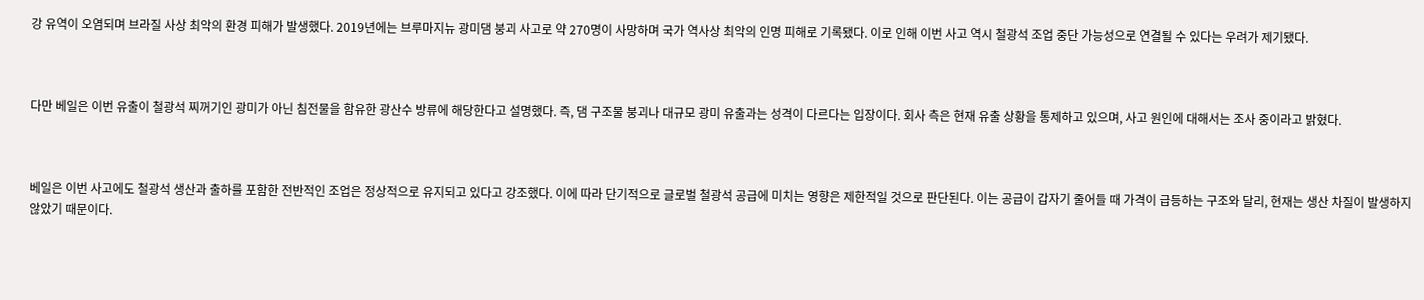강 유역이 오염되며 브라질 사상 최악의 환경 피해가 발생했다. 2019년에는 브루마지뉴 광미댐 붕괴 사고로 약 270명이 사망하며 국가 역사상 최악의 인명 피해로 기록됐다. 이로 인해 이번 사고 역시 철광석 조업 중단 가능성으로 연결될 수 있다는 우려가 제기됐다.



다만 베일은 이번 유출이 철광석 찌꺼기인 광미가 아닌 침전물을 함유한 광산수 방류에 해당한다고 설명했다. 즉, 댐 구조물 붕괴나 대규모 광미 유출과는 성격이 다르다는 입장이다. 회사 측은 현재 유출 상황을 통제하고 있으며, 사고 원인에 대해서는 조사 중이라고 밝혔다.



베일은 이번 사고에도 철광석 생산과 출하를 포함한 전반적인 조업은 정상적으로 유지되고 있다고 강조했다. 이에 따라 단기적으로 글로벌 철광석 공급에 미치는 영향은 제한적일 것으로 판단된다. 이는 공급이 갑자기 줄어들 때 가격이 급등하는 구조와 달리, 현재는 생산 차질이 발생하지 않았기 때문이다.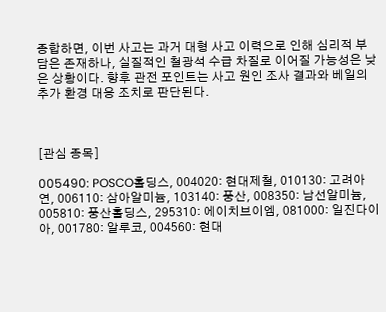종합하면, 이번 사고는 과거 대형 사고 이력으로 인해 심리적 부담은 존재하나, 실질적인 철광석 수급 차질로 이어질 가능성은 낮은 상황이다. 향후 관전 포인트는 사고 원인 조사 결과와 베일의 추가 환경 대응 조치로 판단된다.



[관심 종목]

005490: POSCO홀딩스, 004020: 현대제철, 010130: 고려아연, 006110: 삼아알미늄, 103140: 풍산, 008350: 남선알미늄, 005810: 풍산홀딩스, 295310: 에이치브이엠, 081000: 일진다이아, 001780: 알루코, 004560: 현대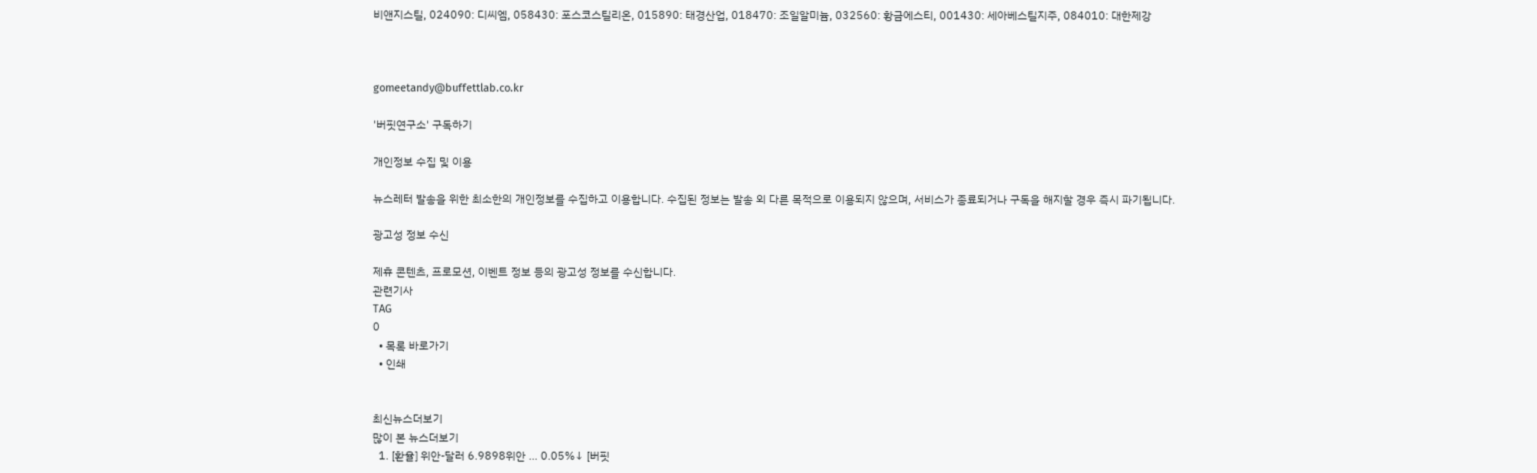비앤지스틸, 024090: 디씨엠, 058430: 포스코스틸리온, 015890: 태경산업, 018470: 조일알미늄, 032560: 황금에스티, 001430: 세아베스틸지주, 084010: 대한제강



gomeetandy@buffettlab.co.kr

'버핏연구소' 구독하기

개인정보 수집 및 이용

뉴스레터 발송을 위한 최소한의 개인정보를 수집하고 이용합니다. 수집된 정보는 발송 외 다른 목적으로 이용되지 않으며, 서비스가 종료되거나 구독을 해지할 경우 즉시 파기됩니다.

광고성 정보 수신

제휴 콘텐츠, 프로모션, 이벤트 정보 등의 광고성 정보를 수신합니다.
관련기사
TAG
0
  • 목록 바로가기
  • 인쇄


최신뉴스더보기
많이 본 뉴스더보기
  1. [환율] 위안-달러 6.9898위안 … 0.05%↓ [버핏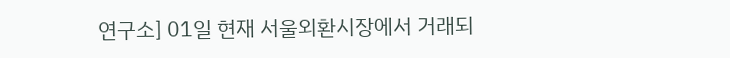연구소] 01일 현재 서울외환시장에서 거래되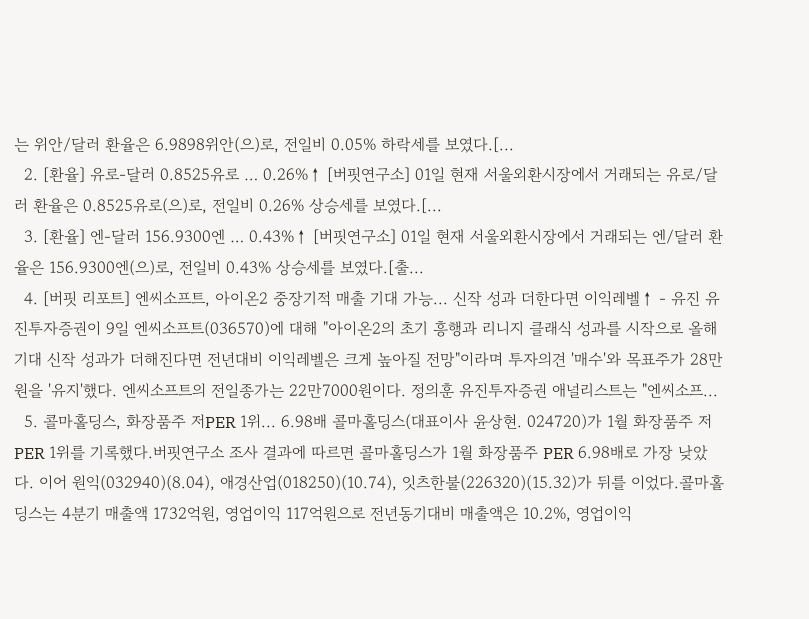는 위안/달러 환율은 6.9898위안(으)로, 전일비 0.05% 하락세를 보였다.[...
  2. [환율] 유로-달러 0.8525유로 … 0.26%↑ [버핏연구소] 01일 현재 서울외환시장에서 거래되는 유로/달러 환율은 0.8525유로(으)로, 전일비 0.26% 상승세를 보였다.[...
  3. [환율] 엔-달러 156.9300엔 … 0.43%↑ [버핏연구소] 01일 현재 서울외환시장에서 거래되는 엔/달러 환율은 156.9300엔(으)로, 전일비 0.43% 상승세를 보였다.[출...
  4. [버핏 리포트] 엔씨소프트, 아이온2 중장기적 매출 기대 가능... 신작 성과 더한다면 이익레벨↑ - 유진 유진투자증권이 9일 엔씨소프트(036570)에 대해 "아이온2의 초기 흥행과 리니지 클래식 성과를 시작으로 올해 기대 신작 성과가 더해진다면 전년대비 이익레벨은 크게 높아질 전망"이라며 투자의견 '매수'와 목표주가 28만원을 '유지'했다. 엔씨소프트의 전일종가는 22만7000원이다. 정의훈 유진투자증권 애널리스트는 "엔씨소프...
  5. 콜마홀딩스, 화장품주 저PER 1위... 6.98배 콜마홀딩스(대표이사 윤상현. 024720)가 1월 화장품주 저PER 1위를 기록했다.버핏연구소 조사 결과에 따르면 콜마홀딩스가 1월 화장품주 PER 6.98배로 가장 낮았다. 이어 원익(032940)(8.04), 애경산업(018250)(10.74), 잇츠한불(226320)(15.32)가 뒤를 이었다.콜마홀딩스는 4분기 매출액 1732억원, 영업이익 117억원으로 전년동기대비 매출액은 10.2%, 영업이익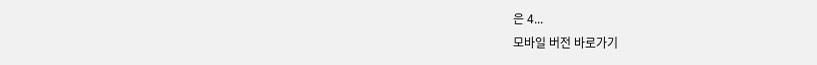은 4...
모바일 버전 바로가기